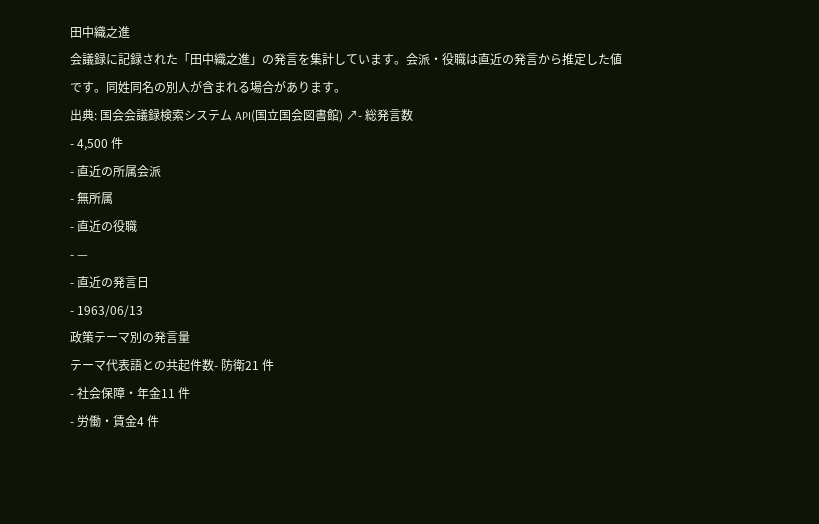田中織之進
会議録に記録された「田中織之進」の発言を集計しています。会派・役職は直近の発言から推定した値です。同姓同名の別人が含まれる場合があります。
出典: 国会会議録検索システム API(国立国会図書館) ↗- 総発言数
- 4,500 件
- 直近の所属会派
- 無所属
- 直近の役職
- —
- 直近の発言日
- 1963/06/13
政策テーマ別の発言量
テーマ代表語との共起件数- 防衛21 件
- 社会保障・年金11 件
- 労働・賃金4 件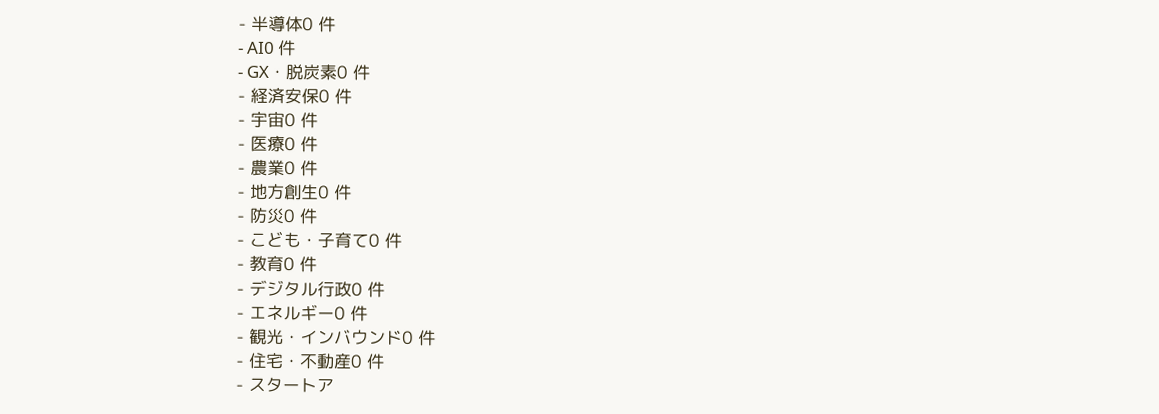- 半導体0 件
- AI0 件
- GX・脱炭素0 件
- 経済安保0 件
- 宇宙0 件
- 医療0 件
- 農業0 件
- 地方創生0 件
- 防災0 件
- こども・子育て0 件
- 教育0 件
- デジタル行政0 件
- エネルギー0 件
- 観光・インバウンド0 件
- 住宅・不動産0 件
- スタートア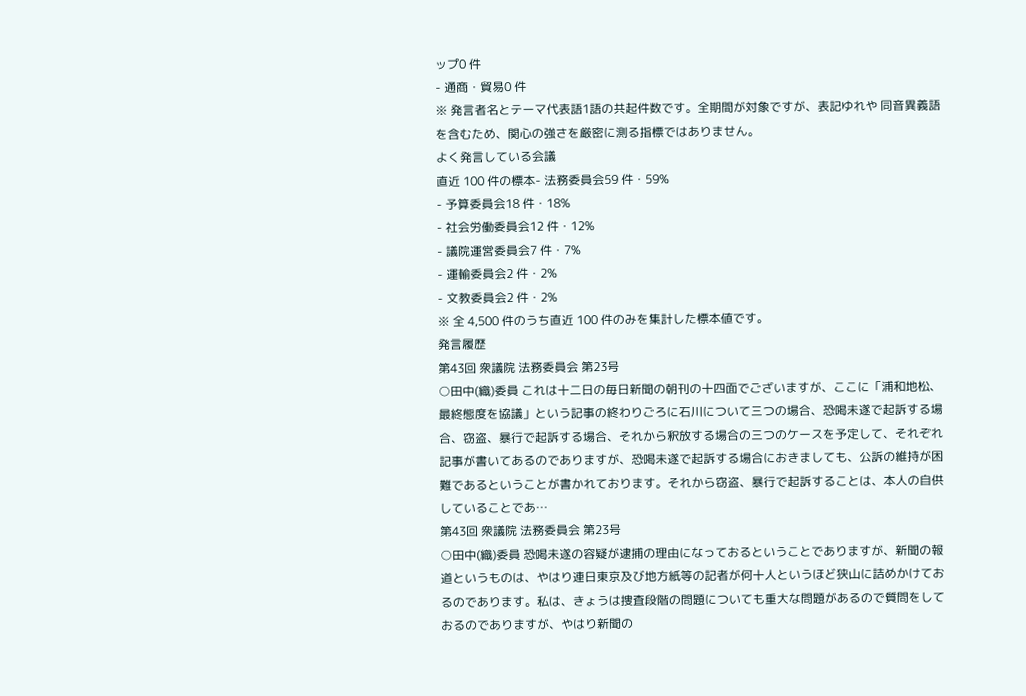ップ0 件
- 通商・貿易0 件
※ 発言者名とテーマ代表語1語の共起件数です。全期間が対象ですが、表記ゆれや 同音異義語を含むため、関心の強さを厳密に測る指標ではありません。
よく発言している会議
直近 100 件の標本- 法務委員会59 件・59%
- 予算委員会18 件・18%
- 社会労働委員会12 件・12%
- 議院運営委員会7 件・7%
- 運輸委員会2 件・2%
- 文教委員会2 件・2%
※ 全 4,500 件のうち直近 100 件のみを集計した標本値です。
発言履歴
第43回 衆議院 法務委員会 第23号
○田中(織)委員 これは十二日の毎日新聞の朝刊の十四面でございますが、ここに「浦和地松、最終態度を協議」という記事の終わりごろに石川について三つの場合、恐喝未遂で起訴する場合、窃盗、暴行で起訴する場合、それから釈放する場合の三つのケースを予定して、それぞれ記事が書いてあるのでありますが、恐喝未遂で起訴する場合におきましても、公訴の維持が困難であるということが書かれております。それから窃盗、暴行で起訴することは、本人の自供していることであ…
第43回 衆議院 法務委員会 第23号
○田中(織)委員 恐喝未遂の容疑が逮捕の理由になっておるということでありますが、新聞の報道というものは、やはり連日東京及び地方紙等の記者が何十人というほど狭山に詰めかけておるのであります。私は、きょうは捜査段階の問題についても重大な問題があるので質問をしておるのでありますが、やはり新聞の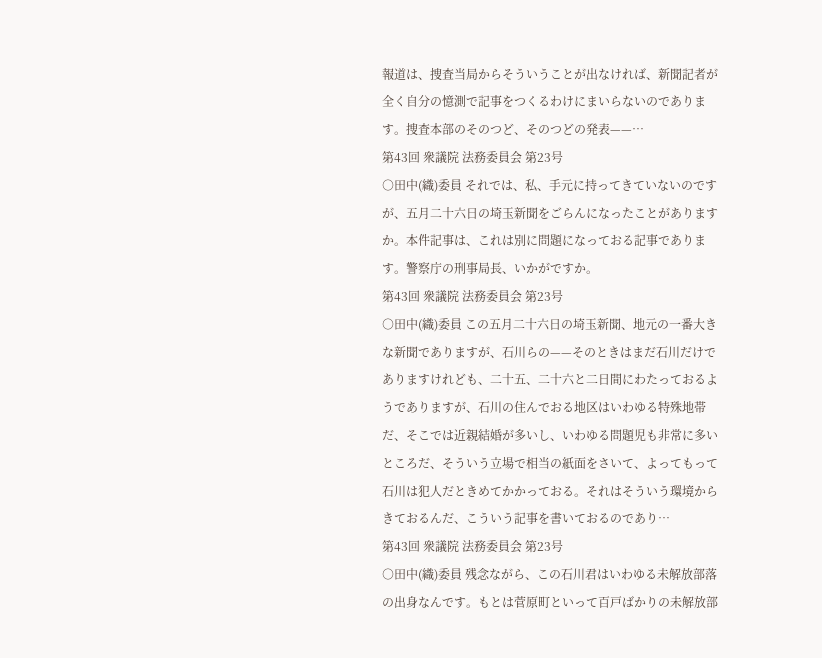報道は、捜査当局からそういうことが出なければ、新聞記者が全く自分の憶測で記事をつくるわけにまいらないのであります。捜査本部のそのつど、そのつどの発表——…
第43回 衆議院 法務委員会 第23号
○田中(織)委員 それでは、私、手元に持ってきていないのですが、五月二十六日の埼玉新聞をごらんになったことがありますか。本件記事は、これは別に問題になっておる記事であります。警察庁の刑事局長、いかがですか。
第43回 衆議院 法務委員会 第23号
○田中(織)委員 この五月二十六日の埼玉新聞、地元の一番大きな新聞でありますが、石川らの——そのときはまだ石川だけでありますけれども、二十五、二十六と二日間にわたっておるようでありますが、石川の住んでおる地区はいわゆる特殊地帯だ、そこでは近親結婚が多いし、いわゆる問題児も非常に多いところだ、そういう立場で相当の紙面をさいて、よってもって石川は犯人だときめてかかっておる。それはそういう環境からきておるんだ、こういう記事を書いておるのであり…
第43回 衆議院 法務委員会 第23号
○田中(織)委員 残念ながら、この石川君はいわゆる未解放部落の出身なんです。もとは菅原町といって百戸ばかりの未解放部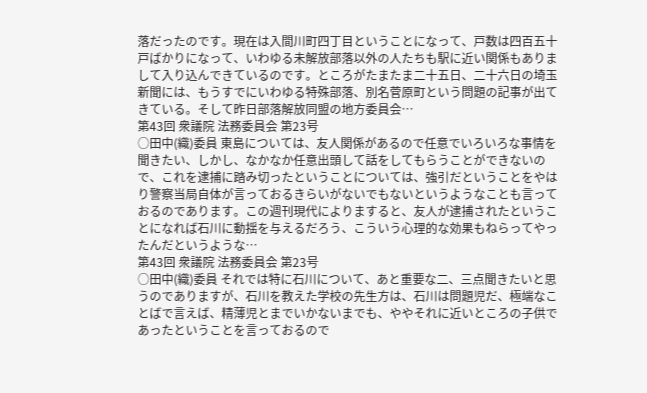落だったのです。現在は入間川町四丁目ということになって、戸数は四百五十戸ばかりになって、いわゆる未解放部落以外の人たちも駅に近い関係もありまして入り込んできているのです。ところがたまたま二十五日、二十六日の埼玉新聞には、もうすでにいわゆる特殊部落、別名菅原町という問題の記事が出てきている。そして昨日部落解放同盟の地方委員会…
第43回 衆議院 法務委員会 第23号
○田中(織)委員 東島については、友人関係があるので任意でいろいろな事情を聞きたい、しかし、なかなか任意出頭して話をしてもらうことができないので、これを逮捕に踏み切ったということについては、強引だということをやはり警察当局自体が言っておるきらいがないでもないというようなことも言っておるのであります。この週刊現代によりますると、友人が逮捕されたということになれば石川に動揺を与えるだろう、こういう心理的な効果もねらってやったんだというような…
第43回 衆議院 法務委員会 第23号
○田中(織)委員 それでは特に石川について、あと重要な二、三点聞きたいと思うのでありますが、石川を教えた学校の先生方は、石川は問題児だ、極端なことばで言えば、精薄児とまでいかないまでも、ややそれに近いところの子供であったということを言っておるので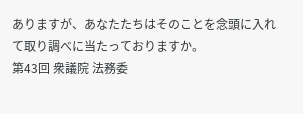ありますが、あなたたちはそのことを念頭に入れて取り調べに当たっておりますか。
第43回 衆議院 法務委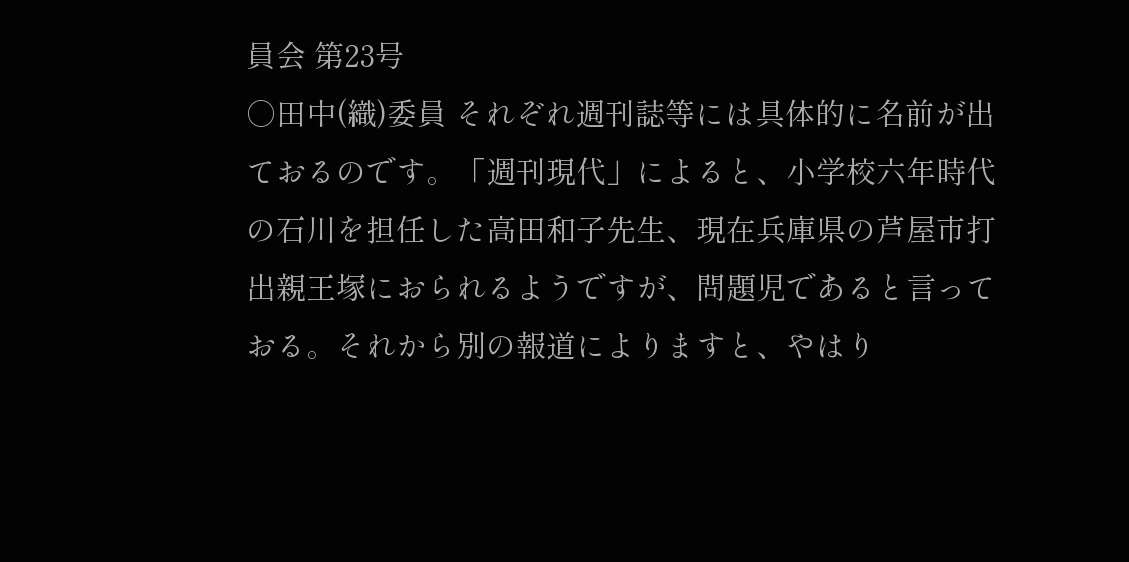員会 第23号
○田中(織)委員 それぞれ週刊誌等には具体的に名前が出ておるのです。「週刊現代」によると、小学校六年時代の石川を担任した高田和子先生、現在兵庫県の芦屋市打出親王塚におられるようですが、問題児であると言っておる。それから別の報道によりますと、やはり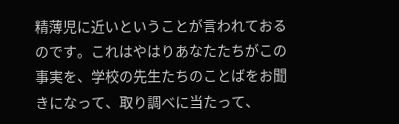精薄児に近いということが言われておるのです。これはやはりあなたたちがこの事実を、学校の先生たちのことばをお聞きになって、取り調べに当たって、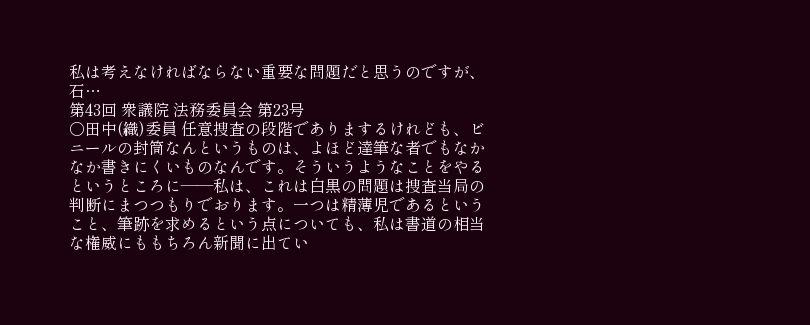私は考えなければならない重要な問題だと思うのですが、石…
第43回 衆議院 法務委員会 第23号
○田中(織)委員 任意捜査の段階でありまするけれども、ビニールの封筒なんというものは、よほど達筆な者でもなかなか書きにくいものなんです。そういうようなことをやるというところに——私は、これは白黒の問題は捜査当局の判断にまつつもりでおります。一つは精薄児であるということ、筆跡を求めるという点についても、私は書道の相当な権威にももちろん新聞に出てい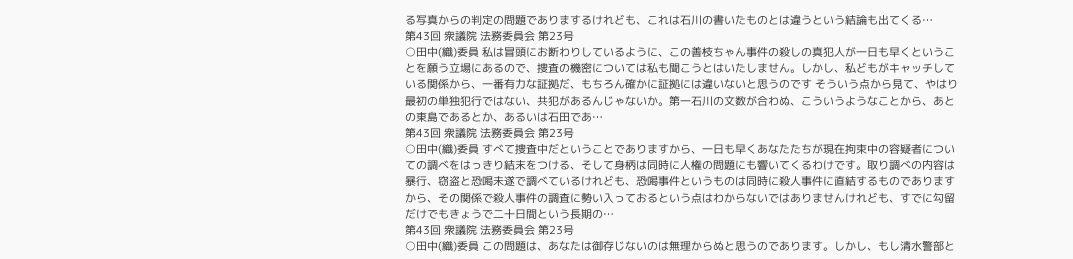る写真からの判定の問題でありまするけれども、これは石川の書いたものとは違うという結論も出てくる…
第43回 衆議院 法務委員会 第23号
○田中(織)委員 私は冒頭にお断わりしているように、この善枝ちゃん事件の殺しの真犯人が一日も早くということを願う立場にあるので、捜査の機密については私も聞こうとはいたしません。しかし、私どもがキャッチしている関係から、一番有力な証拠だ、もちろん確かに証拠には違いないと思うのです そういう点から見て、やはり最初の単独犯行ではない、共犯があるんじゃないか。第一石川の文数が合わぬ、こういうようなことから、あとの東島であるとか、あるいは石田であ…
第43回 衆議院 法務委員会 第23号
○田中(織)委員 すべて捜査中だということでありますから、一日も早くあなたたちが現在拘束中の容疑者についての調べをはっきり結末をつける、そして身柄は同時に人権の問題にも響いてくるわけです。取り調べの内容は暴行、窃盗と恐喝未遂で調べているけれども、恐喝事件というものは同時に殺人事件に直結するものでありますから、その関係で殺人事件の調査に勢い入っておるという点はわからないではありませんけれども、すでに勾留だけでもきょうで二十日間という長期の…
第43回 衆議院 法務委員会 第23号
○田中(織)委員 この問題は、あなたは御存じないのは無理からぬと思うのであります。しかし、もし清水警部と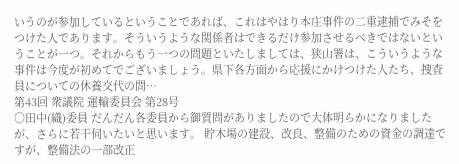いうのが参加しているということであれば、これはやはり本庄事件の二重逮捕でみそをつけた人であります。そういうような関係者はできるだけ参加させるべきではないということが一つ。それからもう一つの問題といたしましては、狭山署は、こういうような事件は今度が初めてでございましょう。県下各方面から応援にかけつけた人たち、捜査員についての休養交代の問…
第43回 衆議院 運輸委員会 第28号
○田中(織)委員 だんだん各委員から御質問がありましたので大体明らかになりましたが、さらに若干伺いたいと思います。 貯木場の建設、改良、整備のための資金の調達ですが、整備法の一部改正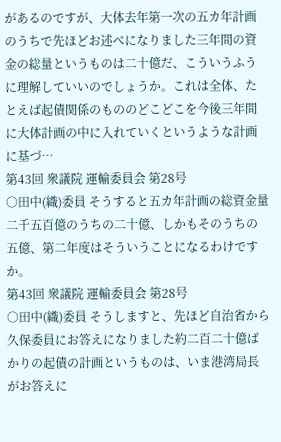があるのですが、大体去年第一次の五カ年計画のうちで先ほどお述べになりました三年間の資金の総量というものは二十億だ、こういうふうに理解していいのでしょうか。これは全体、たとえば起債関係のもののどこどこを今後三年間に大体計画の中に入れていくというような計画に基づ…
第43回 衆議院 運輸委員会 第28号
○田中(織)委員 そうすると五カ年計画の総資金量二千五百億のうちの二十億、しかもそのうちの五億、第二年度はそういうことになるわけですか。
第43回 衆議院 運輸委員会 第28号
○田中(織)委員 そうしますと、先ほど自治省から久保委員にお答えになりました約二百二十億ばかりの起債の計画というものは、いま港湾局長がお答えに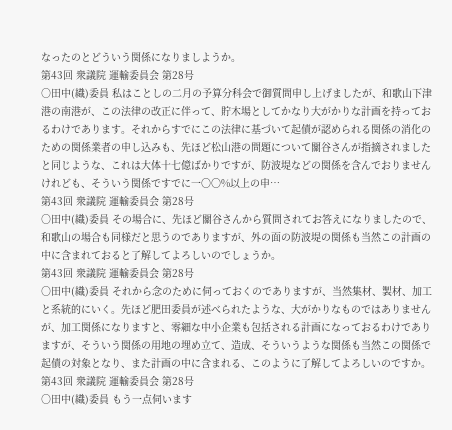なったのとどういう関係になりましようか。
第43回 衆議院 運輸委員会 第28号
○田中(織)委員 私はことしの二月の予算分科会で御質問申し上げましたが、和歌山下津港の南港が、この法律の改正に伴って、貯木場としてかなり大がかりな計画を持っておるわけであります。それからすでにこの法律に基づいて起債が認められる関係の消化のための関係業者の申し込みも、先ほど松山港の問題について關谷さんが指摘されましたと同じような、これは大体十七億ばかりですが、防波堤などの関係を含んでおりませんけれども、そういう関係ですでに一〇〇%以上の申…
第43回 衆議院 運輸委員会 第28号
○田中(織)委員 その場合に、先ほど關谷さんから質問されてお答えになりましたので、和歌山の場合も同様だと思うのでありますが、外の面の防波堤の関係も当然この計画の中に含まれておると了解してよろしいのでしょうか。
第43回 衆議院 運輸委員会 第28号
○田中(織)委員 それから念のために伺っておくのでありますが、当然集材、製材、加工と系統的にいく。先ほど肥田委員が述べられたような、大がかりなものではありませんが、加工関係になりますと、零細な中小企業も包括される計画になっておるわけでありますが、そういう関係の用地の埋め立て、造成、そういうような関係も当然この関係で起債の対象となり、また計画の中に含まれる、このように了解してよろしいのですか。
第43回 衆議院 運輸委員会 第28号
○田中(織)委員 もう一点伺います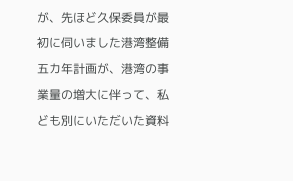が、先ほど久保委員が最初に伺いました港湾整備五カ年計画が、港湾の事業量の増大に伴って、私ども別にいただいた資料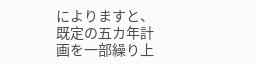によりますと、既定の五カ年計画を一部繰り上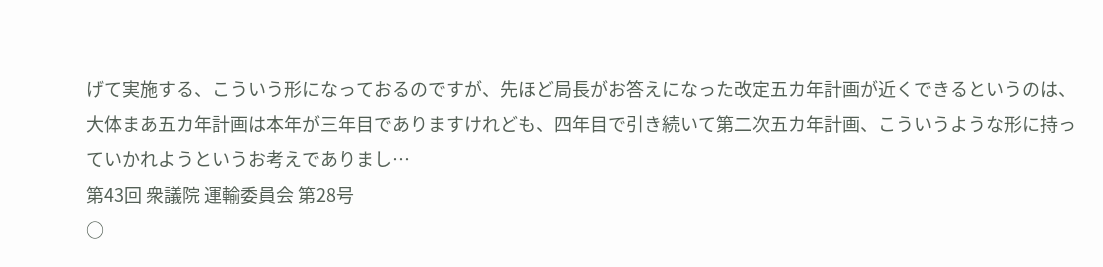げて実施する、こういう形になっておるのですが、先ほど局長がお答えになった改定五カ年計画が近くできるというのは、大体まあ五カ年計画は本年が三年目でありますけれども、四年目で引き続いて第二次五カ年計画、こういうような形に持っていかれようというお考えでありまし…
第43回 衆議院 運輸委員会 第28号
○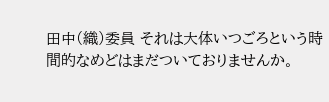田中(織)委員 それは大体いつごろという時間的なめどはまだついておりませんか。